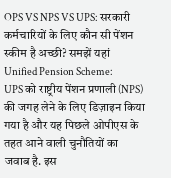OPS VS NPS VS UPS: सरकारी कर्मचारियों के लिए कौन सी पेंशन स्कीम है अच्छी? समझें यहां
Unified Pension Scheme:
UPS को राष्ट्रीय पेंशन प्रणाली (NPS) की जगह लेने के लिए डिज़ाइन किया गया है और यह पिछले ओपीएस के तहत आने वाली चुनौतियों का जवाब है. इस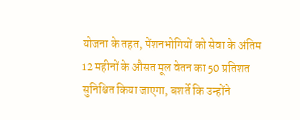योजना के तहत, पेंशनभोगियों को सेवा के अंतिम 12 महीनों के औसत मूल वेतन का 50 प्रतिशत सुनिश्चित किया जाएगा, बशर्ते कि उन्होंने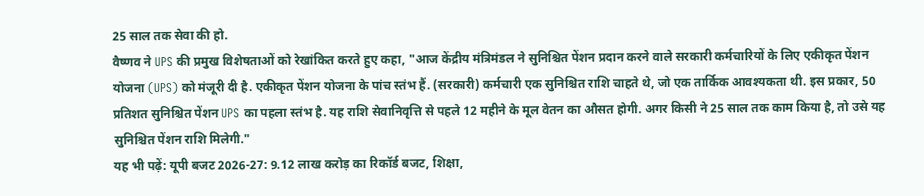25 साल तक सेवा की हो.
वैष्णव ने UPS की प्रमुख विशेषताओं को रेखांकित करते हुए कहा, "आज केंद्रीय मंत्रिमंडल ने सुनिश्चित पेंशन प्रदान करने वाले सरकारी कर्मचारियों के लिए एकीकृत पेंशन योजना (UPS) को मंजूरी दी है. एकीकृत पेंशन योजना के पांच स्तंभ हैं. (सरकारी) कर्मचारी एक सुनिश्चित राशि चाहते थे, जो एक तार्किक आवश्यकता थी. इस प्रकार, 50 प्रतिशत सुनिश्चित पेंशन UPS का पहला स्तंभ है. यह राशि सेवानिवृत्ति से पहले 12 महीने के मूल वेतन का औसत होगी. अगर किसी ने 25 साल तक काम किया है, तो उसे यह सुनिश्चित पेंशन राशि मिलेगी."
यह भी पढ़ें: यूपी बजट 2026-27: 9.12 लाख करोड़ का रिकॉर्ड बजट, शिक्षा,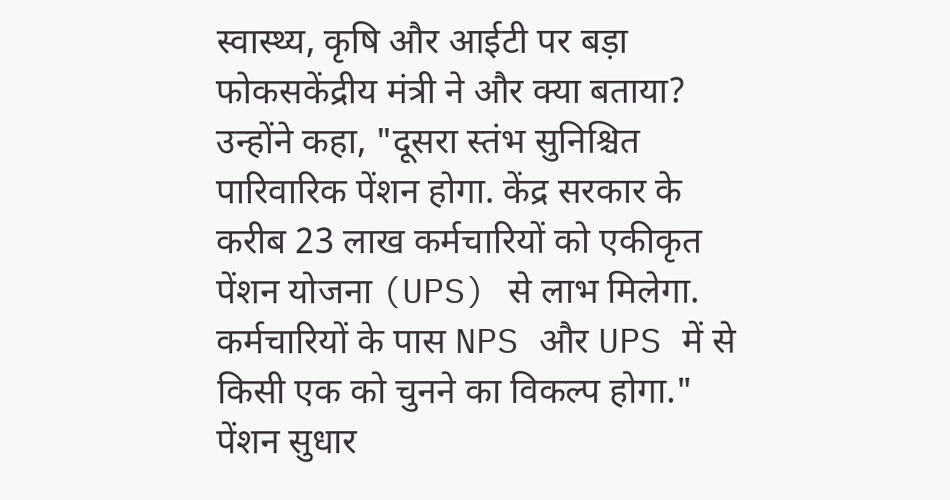स्वास्थ्य, कृषि और आईटी पर बड़ा फोकसकेंद्रीय मंत्री ने और क्या बताया?
उन्होंने कहा, "दूसरा स्तंभ सुनिश्चित पारिवारिक पेंशन होगा. केंद्र सरकार के करीब 23 लाख कर्मचारियों को एकीकृत पेंशन योजना (UPS) से लाभ मिलेगा. कर्मचारियों के पास NPS और UPS में से किसी एक को चुनने का विकल्प होगा." पेंशन सुधार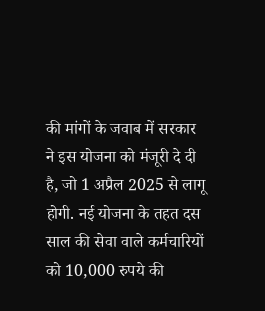की मांगों के जवाब में सरकार ने इस योजना को मंजूरी दे दी है, जो 1 अप्रैल 2025 से लागू होगी. नई योजना के तहत दस साल की सेवा वाले कर्मचारियों को 10,000 रुपये की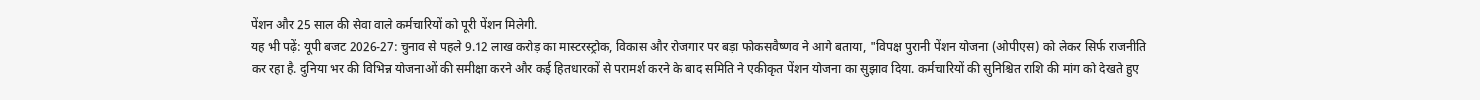पेंशन और 25 साल की सेवा वाले कर्मचारियों को पूरी पेंशन मिलेगी.
यह भी पढ़ें: यूपी बजट 2026-27: चुनाव से पहले 9.12 लाख करोड़ का मास्टरस्ट्रोक, विकास और रोजगार पर बड़ा फोकसवैष्णव ने आगे बताया, "विपक्ष पुरानी पेंशन योजना (ओपीएस) को लेकर सिर्फ राजनीति कर रहा है. दुनिया भर की विभिन्न योजनाओं की समीक्षा करने और कई हितधारकों से परामर्श करने के बाद समिति ने एकीकृत पेंशन योजना का सुझाव दिया. कर्मचारियों की सुनिश्चित राशि की मांग को देखते हुए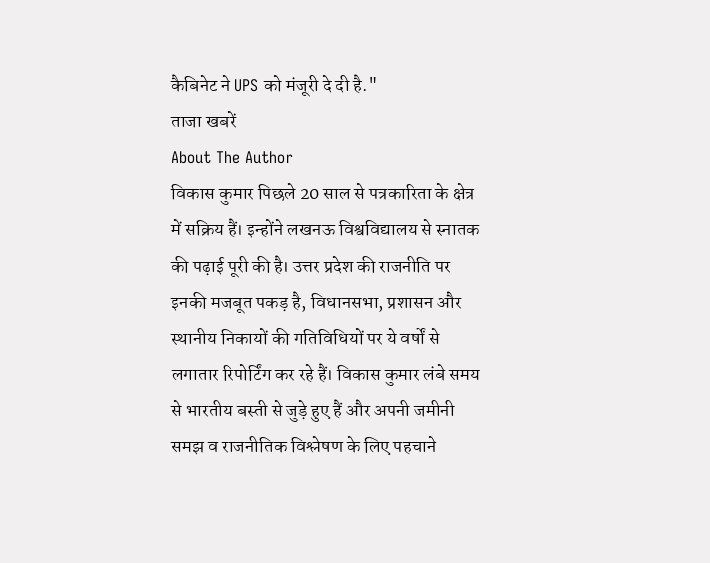कैबिनेट ने UPS को मंजूरी दे दी है."
ताजा खबरें
About The Author
विकास कुमार पिछले 20 साल से पत्रकारिता के क्षेत्र में सक्रिय हैं। इन्होंने लखनऊ विश्वविद्यालय से स्नातक की पढ़ाई पूरी की है। उत्तर प्रदेश की राजनीति पर इनकी मजबूत पकड़ है, विधानसभा, प्रशासन और स्थानीय निकायों की गतिविधियों पर ये वर्षों से लगातार रिपोर्टिंग कर रहे हैं। विकास कुमार लंबे समय से भारतीय बस्ती से जुड़े हुए हैं और अपनी जमीनी समझ व राजनीतिक विश्लेषण के लिए पहचाने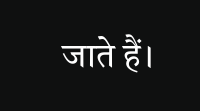जाते हैं।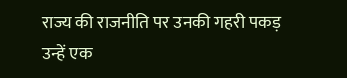राज्य की राजनीति पर उनकी गहरी पकड़ उन्हें एक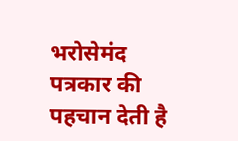भरोसेमंद पत्रकार की पहचान देती है